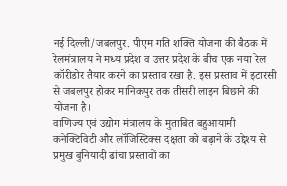नई दिल्ली/जबलपुर. पीएम गति शक्ति योजना की बैठक में रेलमंत्रालय ने मध्य प्रदेश व उत्तर प्रदेश के बीच एक नया रेल कॉरीडोर तैयार करने का प्रस्ताव रखा है. इस प्रस्ताव में इटारसी से जबलपुर होकर मानिकपुर तक तीसरी लाइन बिछाने की योजना है।
वाणिज्य एवं उद्योग मंत्रालय के मुताबित बहुआयामी कनेक्टिविटी और लॉजिस्टिक्स दक्षता को बढ़ाने के उद्देश्य से प्रमुख बुनियादी ढांचा प्रस्तावों का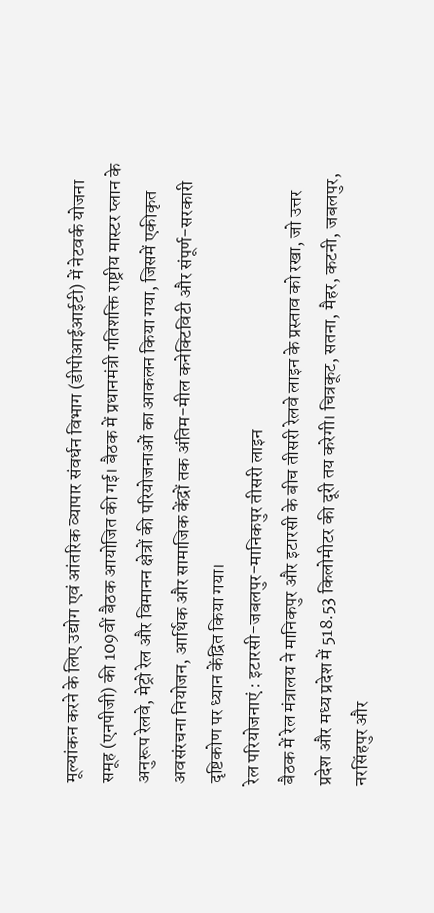मूल्यांकन करने के लिए उद्योग एवं आंतरिक व्यापार संवर्धन विभाग (डीपीआईआईटी) में नेटवर्क योजना समूह (एनपीजी) की 109वीं बैठक आयोजित की गई। बैठक में प्रधानमंत्री गतिशक्ति राष्ट्रीय मास्टर प्लान के अनुरूप रेलवे, मेट्रो रेल और विमानन क्षेत्रों की परियोजनाओं का आकलन किया गया, जिसमें एकीकृत अवसंरचना नियोजन, आर्थिक और सामाजिक केंद्रों तक अंतिम-मील कनेक्टिविटी और संपूर्ण-सरकारी दृष्टिकोण पर ध्यान केंद्रित किया गया।
रेल परियोजनाएं : इटारसी-जबलपुर-मानिकपुर तीसरी लाइन
बैठक में रेल मंत्रालय ने मानिकपुर और इटारसी के बीच तीसरी रेलवे लाइन के प्रस्ताव को रखा, जो उत्तर प्रदेश और मध्य प्रदेश में 518.53 किलोमीटर की दूरी तय करेगी। चित्रकूट, सतना, मैहर, कटनी, जबलपुर, नरसिंहपुर और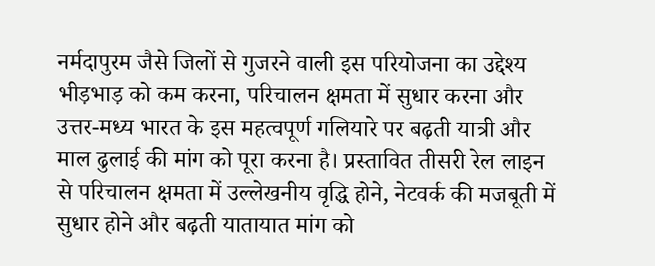नर्मदापुरम जैसे जिलों से गुजरने वाली इस परियोजना का उद्देश्य भीड़भाड़ को कम करना, परिचालन क्षमता में सुधार करना और उत्तर-मध्य भारत के इस महत्वपूर्ण गलियारे पर बढ़ती यात्री और माल ढुलाई की मांग को पूरा करना है। प्रस्तावित तीसरी रेल लाइन से परिचालन क्षमता में उल्लेखनीय वृद्धि होने, नेटवर्क की मजबूती में सुधार होने और बढ़ती यातायात मांग को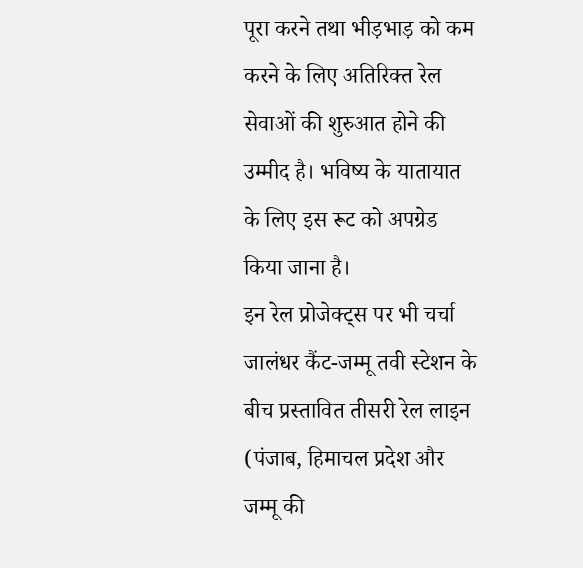पूरा करने तथा भीड़भाड़ को कम करने के लिए अतिरिक्त रेल सेवाओं की शुरुआत होने की उम्मीद है। भविष्य के यातायात के लिए इस रूट को अपग्रेड किया जाना है।
इन रेल प्रोजेक्ट्स पर भी चर्चा
जालंधर कैंट-जम्मू तवी स्टेशन के बीच प्रस्तावित तीसरी रेल लाइन (पंजाब, हिमाचल प्रदेश और जम्मू की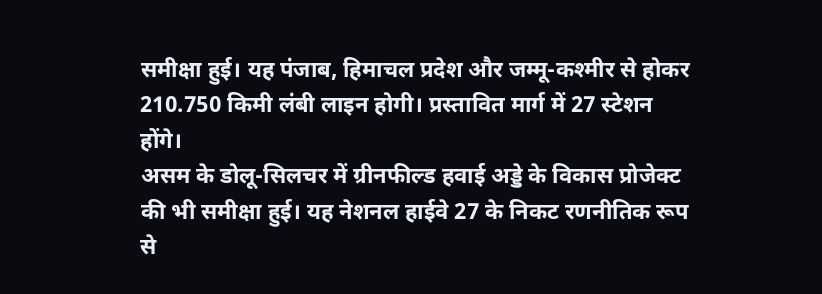समीक्षा हुई। यह पंजाब, हिमाचल प्रदेश और जम्मू-कश्मीर से होकर 210.750 किमी लंबी लाइन होगी। प्रस्तावित मार्ग में 27 स्टेशन होंगे।
असम के डोलू-सिलचर में ग्रीनफील्ड हवाई अड्डे के विकास प्रोजेक्ट की भी समीक्षा हुई। यह नेशनल हाईवे 27 के निकट रणनीतिक रूप से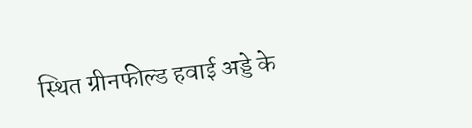स्थित ग्रीनफील्ड हवाई अड्डे के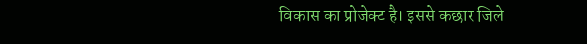विकास का प्रोजेक्ट है। इससे कछार जिले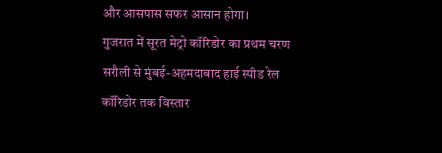और आसपास सफर आसान होगा।
गुजरात में सूरत मेट्रो कॉरिडोर का प्रथम चरण सरौली से मुंबई-अहमदाबाद हाई स्पीड रेल कॉरिडोर तक विस्तार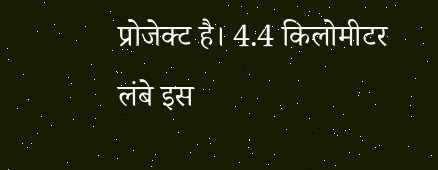प्रोजेक्ट है। 4.4 किलोमीटर लंबे इस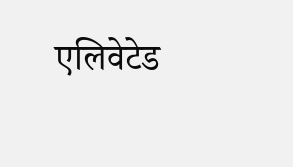एलिवेटेड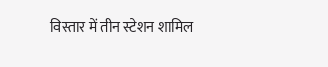विस्तार में तीन स्टेशन शामिल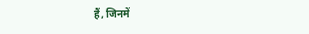हैं, जिनमें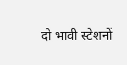दो भावी स्टेशनों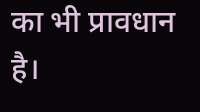का भी प्रावधान है।